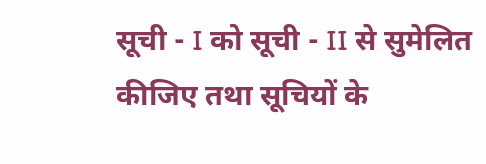सूची - I को सूची - II से सुमेलित कीजिए तथा सूचियों के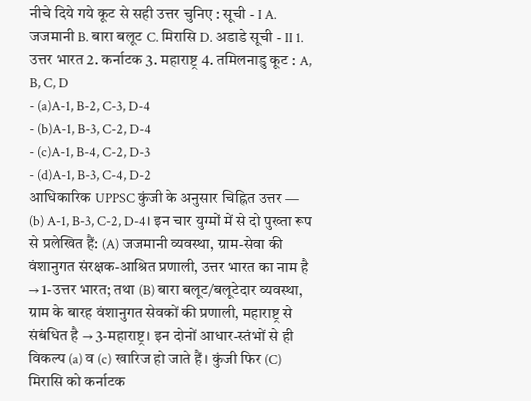नीचे दिये गये कूट से सही उत्तर चुनिए : सूची - I A. जजमानी B. बारा बलूट C. मिरासि D. अडाडे सूची - II 1. उत्तर भारत 2. कर्नाटक 3. महाराष्ट्र 4. तमिलनाडु कूट : A, B, C, D
- (a)A-1, B-2, C-3, D-4
- (b)A-1, B-3, C-2, D-4
- (c)A-1, B-4, C-2, D-3
- (d)A-1, B-3, C-4, D-2
आधिकारिक UPPSC कुंजी के अनुसार चिह्नित उत्तर — (b) A-1, B-3, C-2, D-4। इन चार युग्मों में से दो पुख्ता रूप से प्रलेखित हैं: (A) जजमानी व्यवस्था, ग्राम-सेवा की वंशानुगत संरक्षक-आश्रित प्रणाली, उत्तर भारत का नाम है → 1-उत्तर भारत; तथा (B) बारा बलूट/बलूटेदार व्यवस्था, ग्राम के बारह वंशानुगत सेवकों की प्रणाली, महाराष्ट्र से संबंधित है → 3-महाराष्ट्र। इन दोनों आधार-स्तंभों से ही विकल्प (a) व (c) खारिज हो जाते हैं। कुंजी फिर (C) मिरासि को कर्नाटक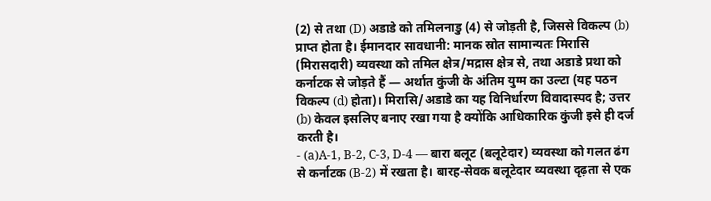(2) से तथा (D) अडाडे को तमिलनाडु (4) से जोड़ती है, जिससे विकल्प (b) प्राप्त होता है। ईमानदार सावधानी: मानक स्रोत सामान्यतः मिरासि (मिरासदारी) व्यवस्था को तमिल क्षेत्र/मद्रास क्षेत्र से, तथा अडाडे प्रथा को कर्नाटक से जोड़ते हैं — अर्थात कुंजी के अंतिम युग्म का उल्टा (यह पठन विकल्प (d) होता)। मिरासि/अडाडे का यह विनिर्धारण विवादास्पद है; उत्तर (b) केवल इसलिए बनाए रखा गया है क्योंकि आधिकारिक कुंजी इसे ही दर्ज करती है।
- (a)A-1, B-2, C-3, D-4 — बारा बलूट (बलूटेदार) व्यवस्था को गलत ढंग से कर्नाटक (B-2) में रखता है। बारह-सेवक बलूटेदार व्यवस्था दृढ़ता से एक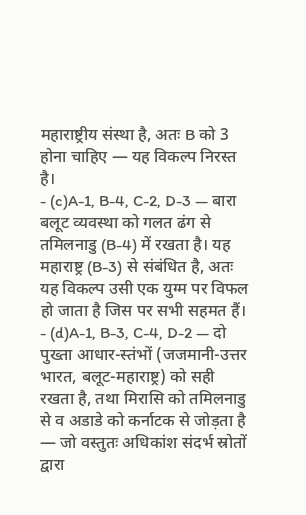महाराष्ट्रीय संस्था है, अतः B को 3 होना चाहिए — यह विकल्प निरस्त है।
- (c)A-1, B-4, C-2, D-3 — बारा बलूट व्यवस्था को गलत ढंग से तमिलनाडु (B-4) में रखता है। यह महाराष्ट्र (B-3) से संबंधित है, अतः यह विकल्प उसी एक युग्म पर विफल हो जाता है जिस पर सभी सहमत हैं।
- (d)A-1, B-3, C-4, D-2 — दो पुख्ता आधार-स्तंभों (जजमानी-उत्तर भारत, बलूट-महाराष्ट्र) को सही रखता है, तथा मिरासि को तमिलनाडु से व अडाडे को कर्नाटक से जोड़ता है — जो वस्तुतः अधिकांश संदर्भ स्रोतों द्वारा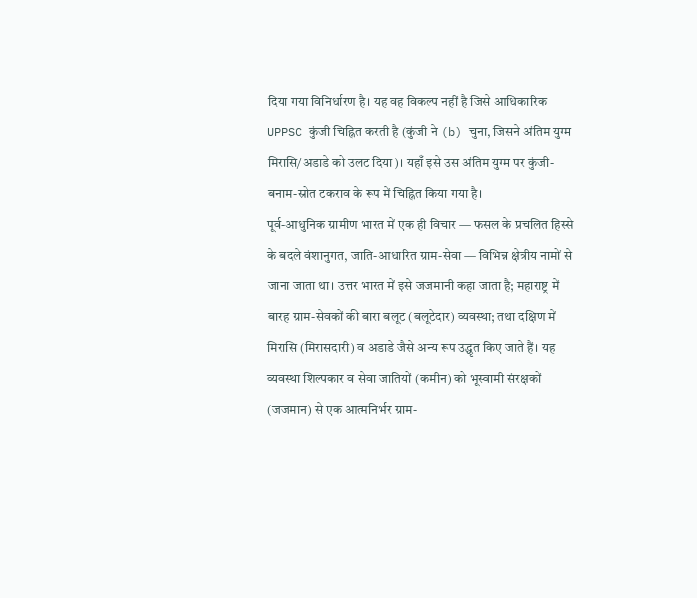दिया गया विनिर्धारण है। यह वह विकल्प नहीं है जिसे आधिकारिक UPPSC कुंजी चिह्नित करती है (कुंजी ने (b) चुना, जिसने अंतिम युग्म मिरासि/अडाडे को उलट दिया)। यहाँ इसे उस अंतिम युग्म पर कुंजी-बनाम-स्रोत टकराव के रूप में चिह्नित किया गया है।
पूर्व-आधुनिक ग्रामीण भारत में एक ही विचार — फसल के प्रचलित हिस्से के बदले वंशानुगत, जाति-आधारित ग्राम-सेवा — विभिन्न क्षेत्रीय नामों से जाना जाता था। उत्तर भारत में इसे जजमानी कहा जाता है; महाराष्ट्र में बारह ग्राम-सेवकों की बारा बलूट (बलूटेदार) व्यवस्था; तथा दक्षिण में मिरासि (मिरासदारी) व अडाडे जैसे अन्य रूप उद्धृत किए जाते हैं। यह व्यवस्था शिल्पकार व सेवा जातियों (कमीन) को भूस्वामी संरक्षकों (जजमान) से एक आत्मनिर्भर ग्राम-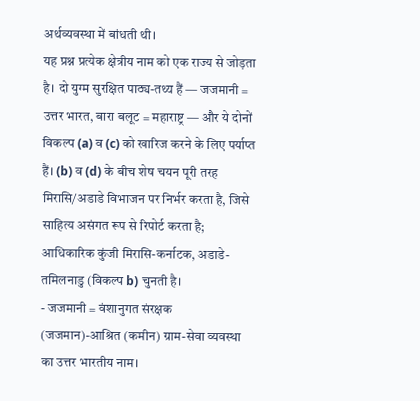अर्थव्यवस्था में बांधती थी।
यह प्रश्न प्रत्येक क्षेत्रीय नाम को एक राज्य से जोड़ता है। दो युग्म सुरक्षित पाठ्य-तथ्य हैं — जजमानी = उत्तर भारत, बारा बलूट = महाराष्ट्र — और ये दोनों विकल्प (a) व (c) को खारिज करने के लिए पर्याप्त हैं। (b) व (d) के बीच शेष चयन पूरी तरह मिरासि/अडाडे विभाजन पर निर्भर करता है, जिसे साहित्य असंगत रूप से रिपोर्ट करता है; आधिकारिक कुंजी मिरासि-कर्नाटक, अडाडे-तमिलनाडु (विकल्प b) चुनती है।
- जजमानी = वंशानुगत संरक्षक (जजमान)-आश्रित (कमीन) ग्राम-सेवा व्यवस्था का उत्तर भारतीय नाम।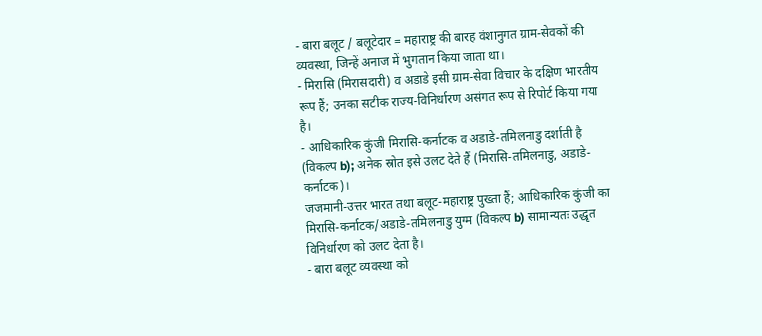- बारा बलूट / बलूटेदार = महाराष्ट्र की बारह वंशानुगत ग्राम-सेवकों की व्यवस्था, जिन्हें अनाज में भुगतान किया जाता था।
- मिरासि (मिरासदारी) व अडाडे इसी ग्राम-सेवा विचार के दक्षिण भारतीय रूप हैं; उनका सटीक राज्य-विनिर्धारण असंगत रूप से रिपोर्ट किया गया है।
- आधिकारिक कुंजी मिरासि-कर्नाटक व अडाडे-तमिलनाडु दर्शाती है (विकल्प b); अनेक स्रोत इसे उलट देते हैं (मिरासि-तमिलनाडु, अडाडे-कर्नाटक)।
जजमानी-उत्तर भारत तथा बलूट-महाराष्ट्र पुख्ता हैं; आधिकारिक कुंजी का मिरासि-कर्नाटक/अडाडे-तमिलनाडु युग्म (विकल्प b) सामान्यतः उद्धृत विनिर्धारण को उलट देता है।
- बारा बलूट व्यवस्था को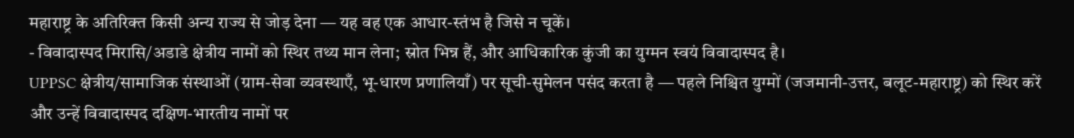महाराष्ट्र के अतिरिक्त किसी अन्य राज्य से जोड़ देना — यह वह एक आधार-स्तंभ है जिसे न चूकें।
- विवादास्पद मिरासि/अडाडे क्षेत्रीय नामों को स्थिर तथ्य मान लेना; स्रोत भिन्न हैं, और आधिकारिक कुंजी का युग्मन स्वयं विवादास्पद है।
UPPSC क्षेत्रीय/सामाजिक संस्थाओं (ग्राम-सेवा व्यवस्थाएँ, भू-धारण प्रणालियाँ) पर सूची-सुमेलन पसंद करता है — पहले निश्चित युग्मों (जजमानी-उत्तर, बलूट-महाराष्ट्र) को स्थिर करें और उन्हें विवादास्पद दक्षिण-भारतीय नामों पर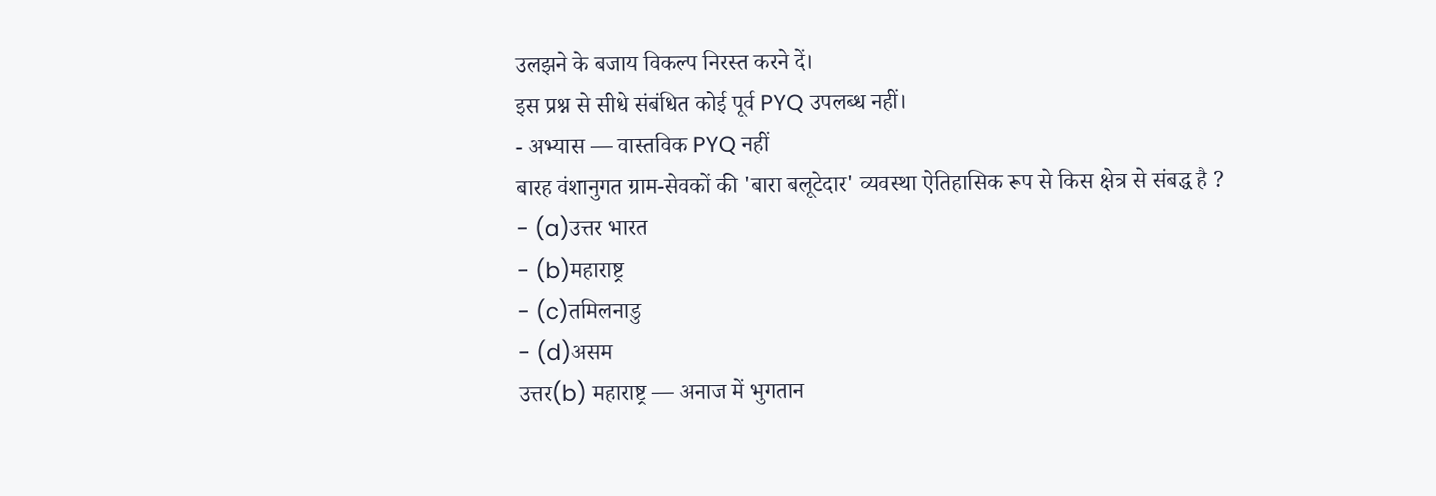उलझने के बजाय विकल्प निरस्त करने दें।
इस प्रश्न से सीधे संबंधित कोई पूर्व PYQ उपलब्ध नहीं।
- अभ्यास — वास्तविक PYQ नहीं
बारह वंशानुगत ग्राम-सेवकों की 'बारा बलूटेदार' व्यवस्था ऐतिहासिक रूप से किस क्षेत्र से संबद्ध है ?
- (a)उत्तर भारत
- (b)महाराष्ट्र
- (c)तमिलनाडु
- (d)असम
उत्तर(b) महाराष्ट्र — अनाज में भुगतान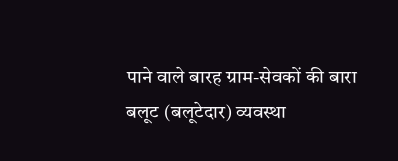पाने वाले बारह ग्राम-सेवकों की बारा बलूट (बलूटेदार) व्यवस्था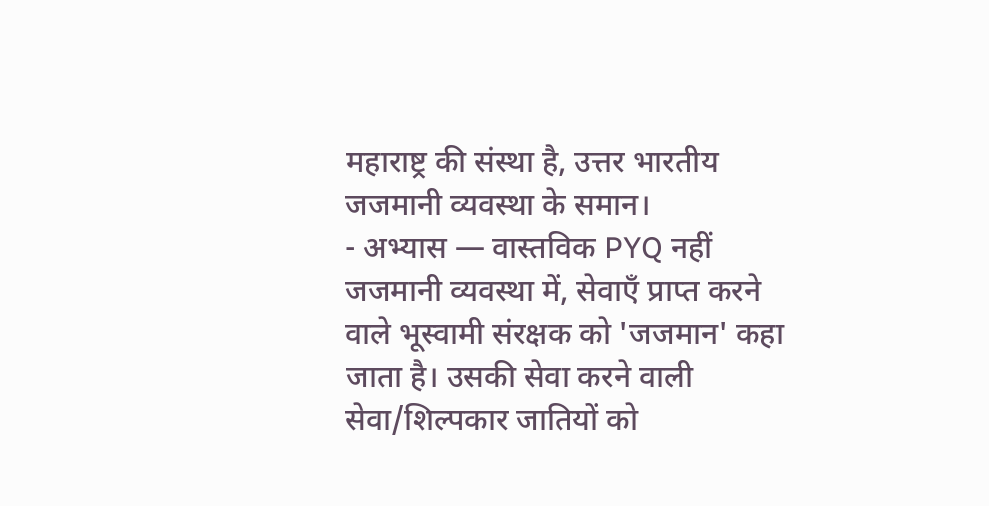महाराष्ट्र की संस्था है, उत्तर भारतीय जजमानी व्यवस्था के समान।
- अभ्यास — वास्तविक PYQ नहीं
जजमानी व्यवस्था में, सेवाएँ प्राप्त करने वाले भूस्वामी संरक्षक को 'जजमान' कहा जाता है। उसकी सेवा करने वाली सेवा/शिल्पकार जातियों को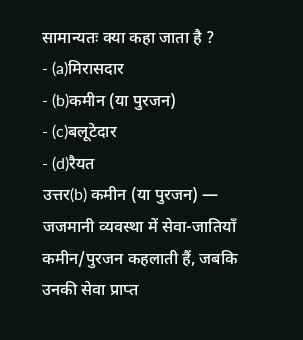सामान्यतः क्या कहा जाता है ?
- (a)मिरासदार
- (b)कमीन (या पुरजन)
- (c)बलूटेदार
- (d)रैयत
उत्तर(b) कमीन (या पुरजन) — जजमानी व्यवस्था में सेवा-जातियाँ कमीन/पुरजन कहलाती हैं, जबकि उनकी सेवा प्राप्त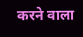करने वाला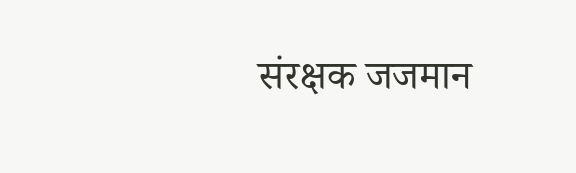संरक्षक जजमान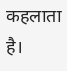कहलाता है।